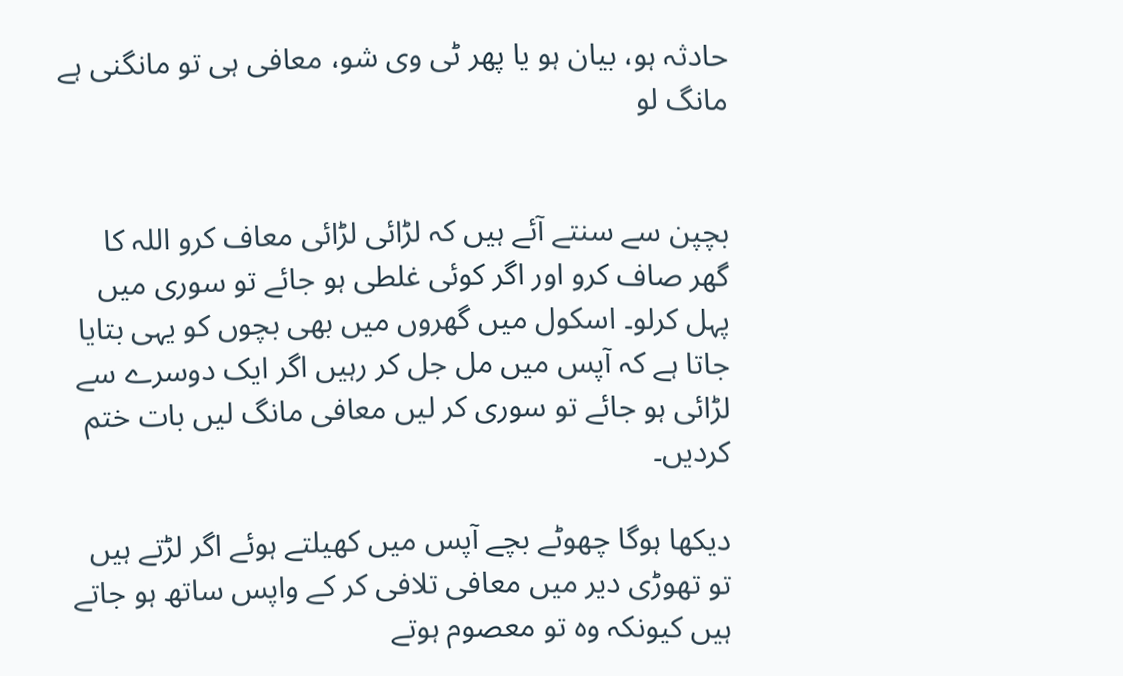حادثہ ہو، بیان ہو یا پھر ٹی وی شو، معافی ہی تو مانگنی ہے مانگ لو


بچپن سے سنتے آئے ہیں کہ لڑائی لڑائی معاف کرو اللہ کا گھر صاف کرو اور اگر کوئی غلطی ہو جائے تو سوری میں پہل کرلو۔ اسکول میں گھروں میں بھی بچوں کو یہی بتایا جاتا ہے کہ آپس میں مل جل کر رہیں اگر ایک دوسرے سے لڑائی ہو جائے تو سوری کر لیں معافی مانگ لیں بات ختم کردیں۔

دیکھا ہوگا چھوٹے بچے آپس میں کھیلتے ہوئے اگر لڑتے ہیں تو تھوڑی دیر میں معافی تلافی کر کے واپس ساتھ ہو جاتے ہیں کیونکہ وہ تو معصوم ہوتے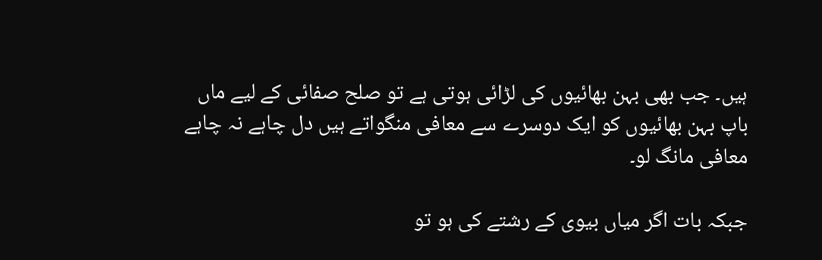ہیں۔ جب بھی بہن بھائیوں کی لڑائی ہوتی ہے تو صلح صفائی کے لیے ماں باپ بہن بھائیوں کو ایک دوسرے سے معافی منگواتے ہیں دل چاہے نہ چاہے معافی مانگ لو۔

جبکہ بات اگر میاں بیوی کے رشتے کی ہو تو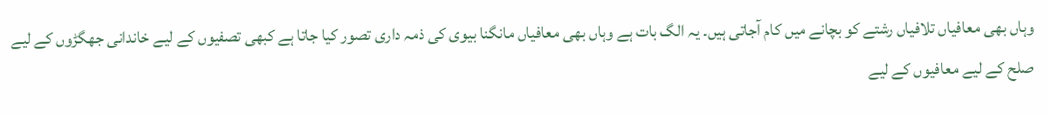وہاں بھی معافیاں تلافیاں رشتے کو بچانے میں کام آجاتی ہیں۔ یہ الگ بات ہے وہاں بھی معافیاں مانگنا بیوی کی ذمہ داری تصور کیا جاتا ہے کبھی تصفیوں کے لیے خاندانی جھگڑوں کے لیے صلح کے لیے معافیوں کے لیے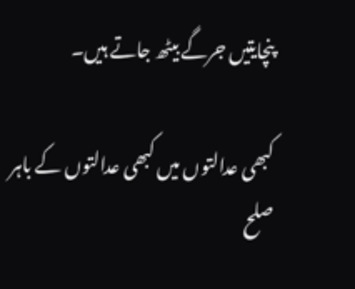پنچایتیں جرگے بیٹھ جاتے ہیں۔

کبھی عدالتوں میں کبھی عدالتوں کے باہر صلح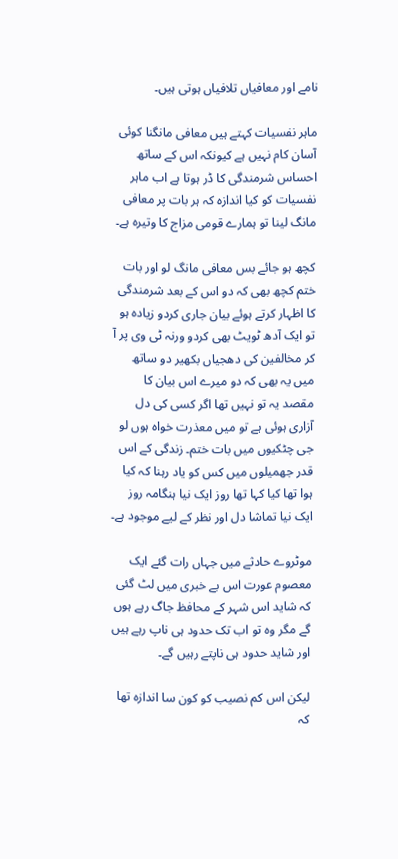نامے اور معافیاں تلافیاں ہوتی ہیں۔

ماہر نفسیات کہتے ہیں معافی مانگنا کوئی آسان کام نہیں ہے کیونکہ اس کے ساتھ احساس شرمندگی کا ڈر ہوتا ہے اب ماہر نفسیات کو کیا اندازہ کہ ہر بات پر معافی مانگ لینا تو ہمارے قومی مزاج کا وتیرہ ہے۔

کچھ ہو جائے بس معافی مانگ لو اور بات ختم کچھ بھی کہ دو اس کے بعد شرمندگی کا اظہار کرتے ہوئے بیان جاری کردو زیادہ ہو تو ایک آدھ ٹویٹ بھی کردو ورنہ ٹی وی پر آ کر مخالفین کی دھجیاں بکھیر دو ساتھ میں یہ بھی کہ دو میرے اس بیان کا مقصد یہ تو نہیں تھا اگر کسی کی دل آزاری ہوئی ہے تو میں معذرت خواہ ہوں لو جی چٹکیوں میں بات ختم۔ زندگی کے اس قدر جھمیلوں میں کس کو یاد رہنا کہ کیا ہوا تھا کیا کہا تھا روز ایک نیا ہنگامہ روز ایک نیا تماشا دل اور نظر کے لیے موجود ہے۔

موٹروے حادثے میں جہاں رات گئے ایک معصوم عورت اس بے خبری میں لٹ گئی کہ شاید اس شہر کے محافظ جاگ رہے ہوں گے مگر وہ تو اب تک حدود ہی ناپ رہے ہیں اور شاید حدود ہی ناپتے رہیں گے۔

لیکن اس کم نصیب کو کون سا اندازہ تھا کہ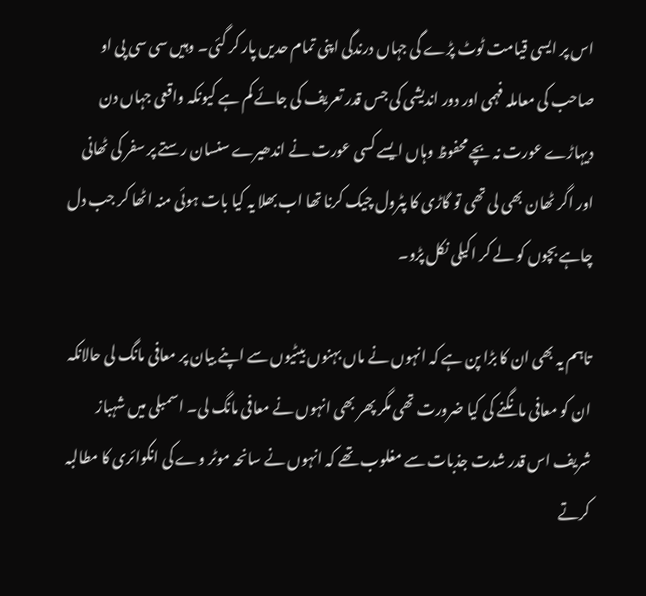اس پر ایسی قیامت ٹوٹ پڑے گی جہاں درندگی اپنی تمام حدیں پار کر گئی۔ وہیں سی سی پی او صاحب کی معاملہ فہمی اور دور اندیشی کی جس قدر تعریف کی جائے کم ہے کیونکہ واقعی جہاں دن دیہاڑے عورت نہ بچے محفوظ وہاں ایسے کسی عورت نے اندھیرے سنسان رستے پر سفر کی ٹھانی اور اگر ٹھان بھی لی تھی تو گاڑی کا پٹرول چیک کرنا تھا اب بھلا یہ کیا بات ہوئی منہ اٹھا کر جب دل چاہے بچوں کو لے کر اکیلی نکل پڑو۔

تاہم یہ بھی ان کا بڑا پن ہے کہ انہوں نے ماں بہنوں بیٹیوں سے اپنے بیان پر معافی مانگ لی حالانکہ ان کو معافی مانگنے کی کیا ضرورت تھی مگر پھر بھی انہوں نے معافی مانگ لی۔ اسمبلی میں شہباز شریف اس قدر شدت جذبات سے مغلوب تھے کہ انہوں نے سانحہ موٹر وے کی انکوائری کا مطالبہ کرتے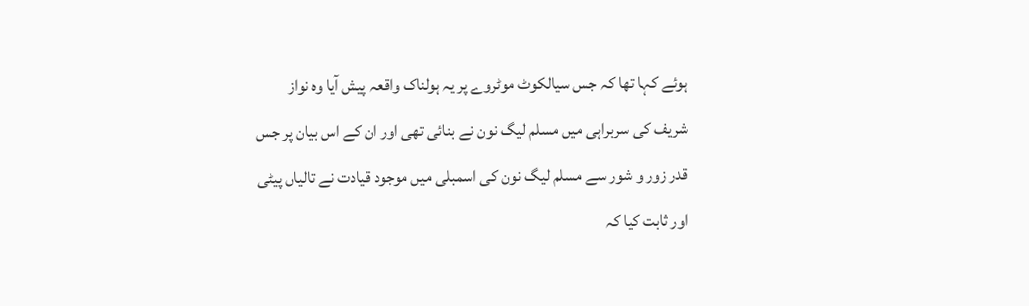ہوئے کہا تھا کہ جس سیالکوٹ موٹروے پر یہ ہولناک واقعہ پیش آیا وہ نواز شریف کی سربراہی میں مسلم لیگ نون نے بنائی تھی اور ان کے اس بیان پر جس قدر زور و شور سے مسلم لیگ نون کی اسمبلی میں موجود قیادت نے تالیاں پیٹی اور ثابت کیا کہ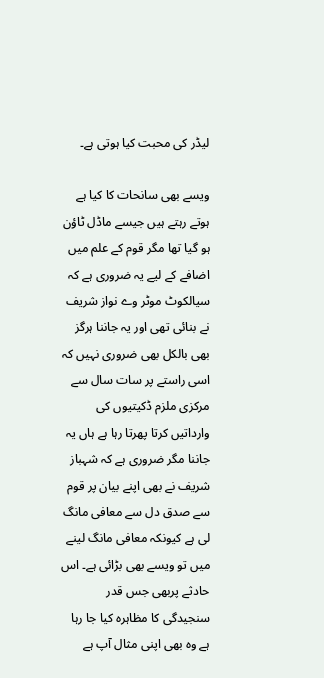لیڈر کی محبت کیا ہوتی ہے۔

ویسے بھی سانحات کا کیا ہے ہوتے رہتے ہیں جیسے ماڈل ٹاؤن ہو گیا تھا مگر قوم کے علم میں اضافے کے لیے یہ ضروری ہے کہ سیالکوٹ موٹر وے نواز شریف نے بنائی تھی اور یہ جاننا ہرگز بھی بالکل بھی ضروری نہیں کہ اسی راستے پر سات سال سے مرکزی ملزم ڈکیتیوں کی وارداتیں کرتا پھرتا رہا ہے ہاں یہ جاننا مگر ضروری ہے کہ شہباز شریف نے بھی اپنے بیان پر قوم سے صدق دل سے معافی مانگ لی ہے کیونکہ معافی مانگ لینے میں تو ویسے بھی بڑائی ہے۔ اس حادثے پربھی جس قدر سنجیدگی کا مظاہرہ کیا جا رہا ہے وہ بھی اپنی مثال آپ ہے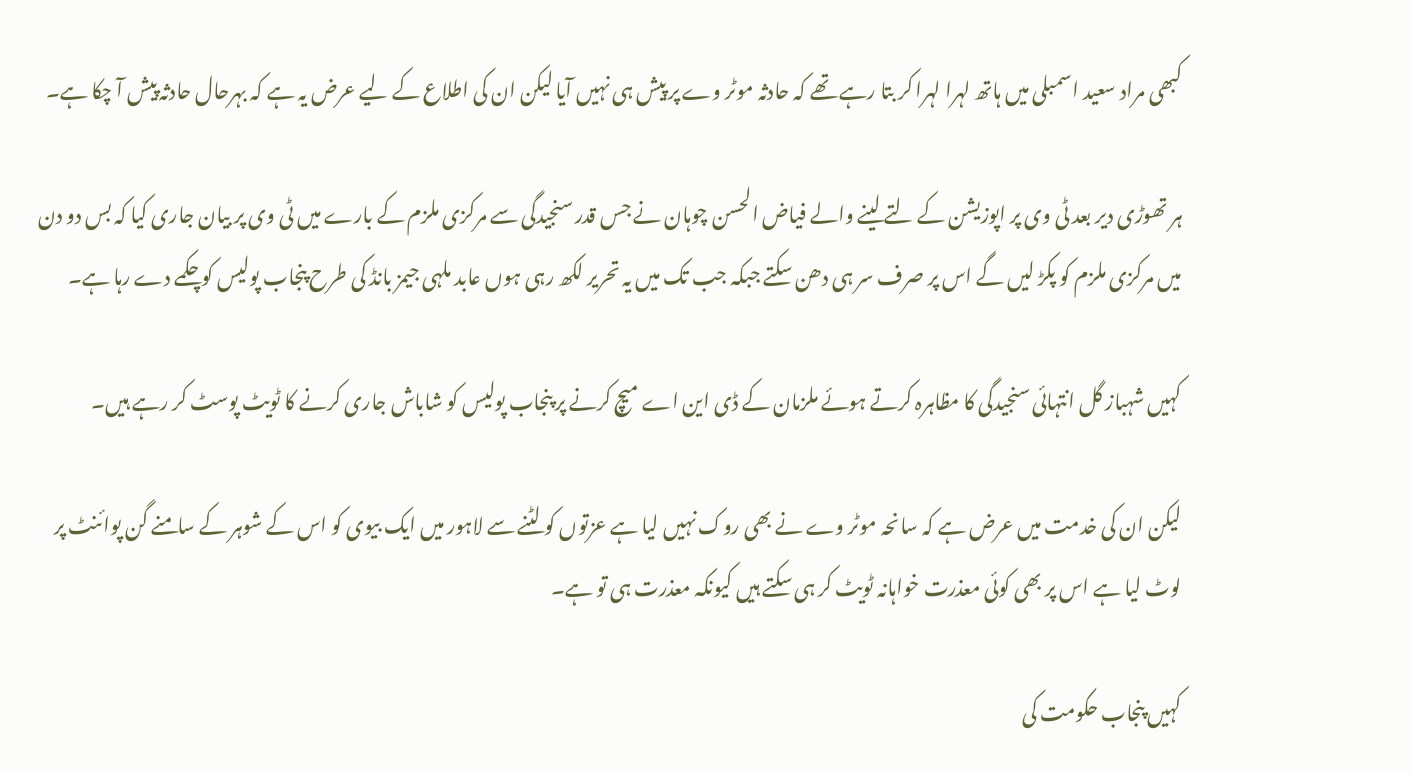کبھی مراد سعید اسمبلی میں ہاتھ لہرا لہرا کر بتا رہے تھے کہ حادثہ موٹر وے پر پیش ہی نہیں آیا لیکن ان کی اطلاع کے لیے عرض یہ ہے کہ بہرحال حادثہ پیش آ چکا ہے۔

ہر تھوڑی دیر بعد ٹی وی پر اپوزیشن کے لتے لینے والے فیاض الحسن چوہان نے جس قدر سنجیدگی سے مرکزی ملزم کے بارے میں ٹی وی پر بیان جاری کیا کہ بس دو دن میں مرکزی ملزم کو پکڑ لیں گے اس پر صرف سر ہی دھن سکتے جبکہ جب تک میں یہ تحریر لکھ رہی ہوں عابد ملہی جیمز بانڈ کی طرح پنجاب پولیس کو چکمے دے رہا ہے۔

کہیں شہباز گل انتہائی سنجیدگی کا مظاہرہ کرتے ہوئے ملزمان کے ڈی این اے میچ کرنے پر پنجاب پولیس کو شاباش جاری کرنے کا ٹویٹ پوسٹ کر رہے ہیں۔

لیکن ان کی خدمت میں عرض ہے کہ سانحہ موٹر وے نے بھی روک نہیں لیا ہے عزتوں کو لٹنے سے لاہور میں ایک بیوی کو اس کے شوہر کے سامنے گن پوائنٹ پر لوٹ لیا ہے اس پر بھی کوئی معذرت خواہانہ ٹویٹ کر ہی سکتے ہیں کیونکہ معذرت ہی تو ہے۔

کہیں پنجاب حکومت کی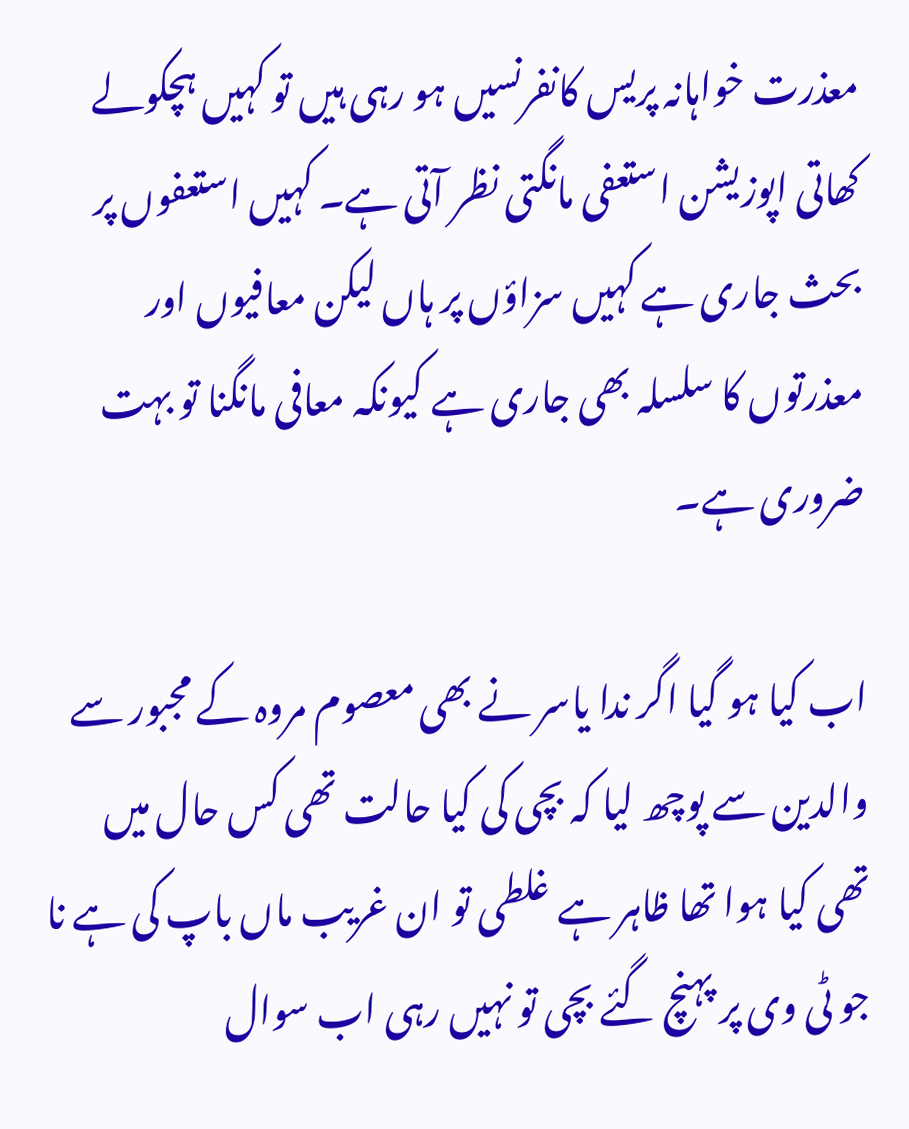معذرت خواہانہ پریس کانفرنسیں ہو رہی ہیں تو کہیں ہچکولے کھاتی اپوزیشن استعفی مانگتی نظر آتی ہے۔ کہیں استعفوں پر بحث جاری ہے کہیں سزاؤں پر ہاں لیکن معافیوں اور معذرتوں کا سلسلہ بھی جاری ہے کیونکہ معافی مانگنا تو بہت ضروری ہے۔

اب کیا ہو گیا اگر ندا یاسر نے بھی معصوم مروہ کے مجبور سے والدین سے پوچھ لیا کہ بچی کی کیا حالت تھی کس حال میں تھی کیا ہوا تھا ظاہر ہے غلطی تو ان غریب ماں باپ کی ہے نا جو ٹی وی پر پہنچ گئے بچی تو نہیں رہی اب سوال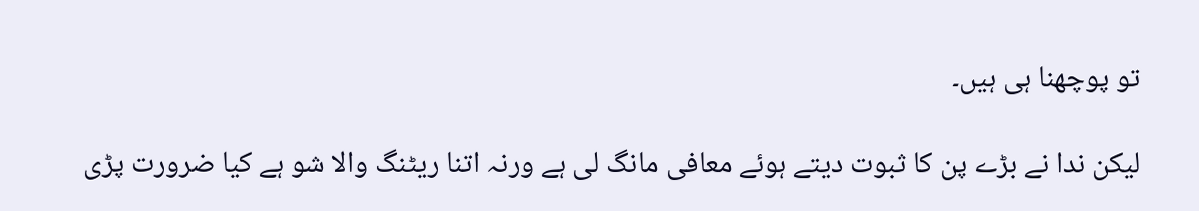تو پوچھنا ہی ہیں۔

لیکن ندا نے بڑے پن کا ثبوت دیتے ہوئے معافی مانگ لی ہے ورنہ اتنا ریٹنگ والا شو ہے کیا ضرورت پڑی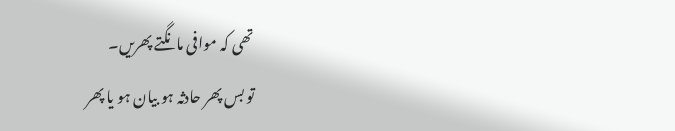تھی کہ موافی مانگتے پھریں۔
تو بس پھر حادثہ ہو بیان ہو یا پھر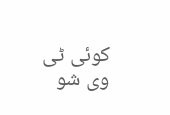کوئی ٹی وی شو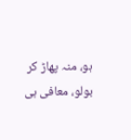ہو، منہ پھاڑ کر بولو، معافی ہی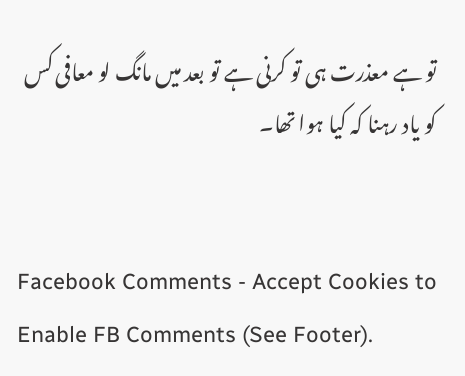تو ہے معذرت ہی تو کرنی ہے تو بعد میں مانگ لو معافی کس کو یاد رہنا کہ کیا ہوا تھا۔


Facebook Comments - Accept Cookies to Enable FB Comments (See Footer).